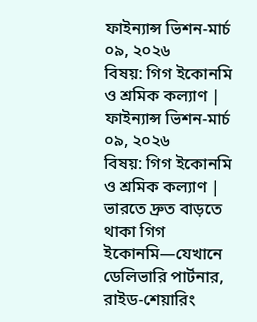ফাইন্যান্স ভিশন-মার্চ ০৯, ২০২৬
বিষয়: গিগ ইকোনমি ও শ্রমিক কল্যাণ |
ফাইন্যান্স ভিশন-মার্চ ০৯, ২০২৬
বিষয়: গিগ ইকোনমি ও শ্রমিক কল্যাণ |
ভারতে দ্রুত বাড়তে থাকা গিগ ইকোনমি—যেখানে ডেলিভারি পার্টনার, রাইড-শেয়ারিং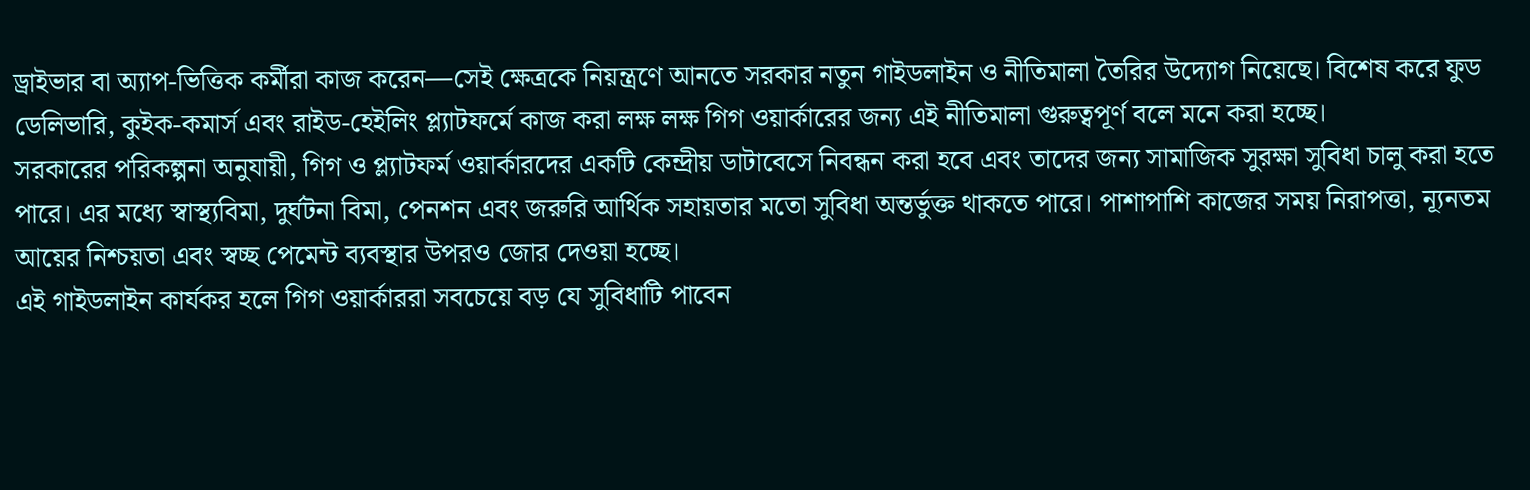ড্রাইভার বা অ্যাপ-ভিত্তিক কর্মীরা কাজ করেন—সেই ক্ষেত্রকে নিয়ন্ত্রণে আনতে সরকার নতুন গাইডলাইন ও নীতিমালা তৈরির উদ্যোগ নিয়েছে। বিশেষ করে ফুড ডেলিভারি, কুইক-কমার্স এবং রাইড-হেইলিং প্ল্যাটফর্মে কাজ করা লক্ষ লক্ষ গিগ ওয়ার্কারের জন্য এই নীতিমালা গুরুত্বপূর্ণ বলে মনে করা হচ্ছে।
সরকারের পরিকল্পনা অনুযায়ী, গিগ ও প্ল্যাটফর্ম ওয়ার্কারদের একটি কেন্দ্রীয় ডাটাবেসে নিবন্ধন করা হবে এবং তাদের জন্য সামাজিক সুরক্ষা সুবিধা চালু করা হতে পারে। এর মধ্যে স্বাস্থ্যবিমা, দুর্ঘটনা বিমা, পেনশন এবং জরুরি আর্থিক সহায়তার মতো সুবিধা অন্তর্ভুক্ত থাকতে পারে। পাশাপাশি কাজের সময় নিরাপত্তা, ন্যূনতম আয়ের নিশ্চয়তা এবং স্বচ্ছ পেমেন্ট ব্যবস্থার উপরও জোর দেওয়া হচ্ছে।
এই গাইডলাইন কার্যকর হলে গিগ ওয়ার্কাররা সবচেয়ে বড় যে সুবিধাটি পাবেন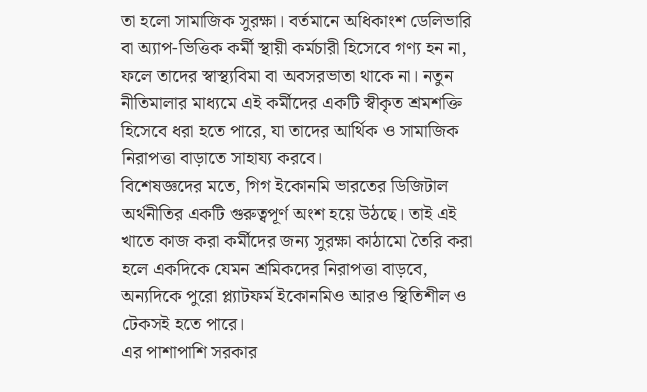তা হলো সামাজিক সুরক্ষা। বর্তমানে অধিকাংশ ডেলিভারি বা অ্যাপ-ভিত্তিক কর্মী স্থায়ী কর্মচারী হিসেবে গণ্য হন না, ফলে তাদের স্বাস্থ্যবিমা বা অবসরভাতা থাকে না। নতুন নীতিমালার মাধ্যমে এই কর্মীদের একটি স্বীকৃত শ্রমশক্তি হিসেবে ধরা হতে পারে, যা তাদের আর্থিক ও সামাজিক নিরাপত্তা বাড়াতে সাহায্য করবে।
বিশেষজ্ঞদের মতে, গিগ ইকোনমি ভারতের ডিজিটাল অর্থনীতির একটি গুরুত্বপূর্ণ অংশ হয়ে উঠছে। তাই এই খাতে কাজ করা কর্মীদের জন্য সুরক্ষা কাঠামো তৈরি করা হলে একদিকে যেমন শ্রমিকদের নিরাপত্তা বাড়বে, অন্যদিকে পুরো প্ল্যাটফর্ম ইকোনমিও আরও স্থিতিশীল ও টেকসই হতে পারে।
এর পাশাপাশি সরকার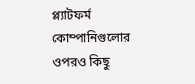প্ল্যাটফর্ম কোম্পানিগুলোর ওপরও কিছু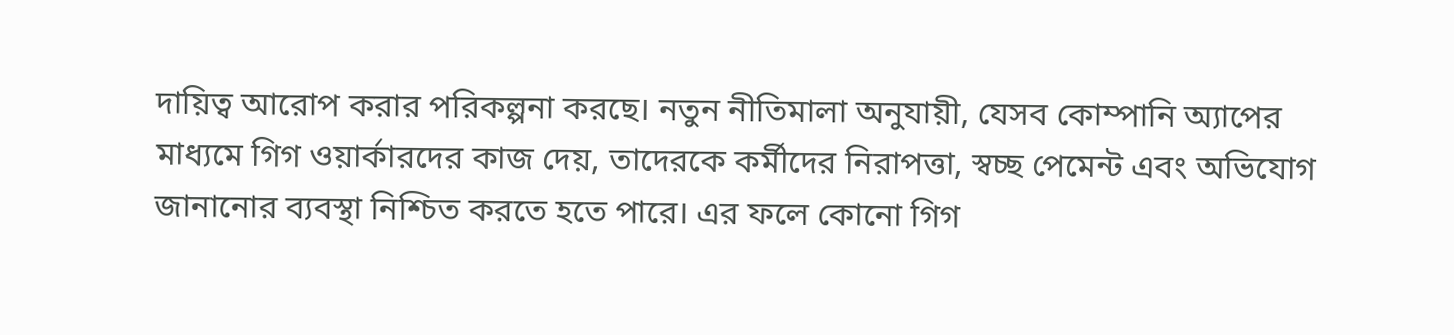দায়িত্ব আরোপ করার পরিকল্পনা করছে। নতুন নীতিমালা অনুযায়ী, যেসব কোম্পানি অ্যাপের মাধ্যমে গিগ ওয়ার্কারদের কাজ দেয়, তাদেরকে কর্মীদের নিরাপত্তা, স্বচ্ছ পেমেন্ট এবং অভিযোগ জানানোর ব্যবস্থা নিশ্চিত করতে হতে পারে। এর ফলে কোনো গিগ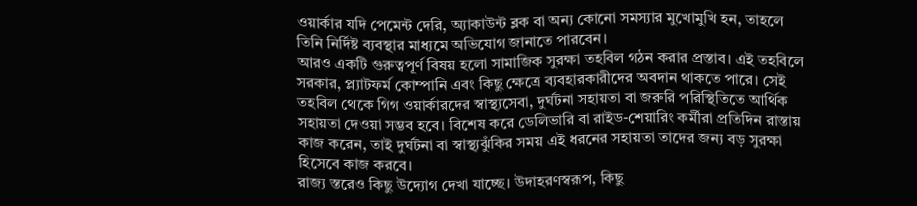ওয়ার্কার যদি পেমেন্ট দেরি, অ্যাকাউন্ট ব্লক বা অন্য কোনো সমস্যার মুখোমুখি হন, তাহলে তিনি নির্দিষ্ট ব্যবস্থার মাধ্যমে অভিযোগ জানাতে পারবেন।
আরও একটি গুরুত্বপূর্ণ বিষয় হলো সামাজিক সুরক্ষা তহবিল গঠন করার প্রস্তাব। এই তহবিলে সরকার, প্ল্যাটফর্ম কোম্পানি এবং কিছু ক্ষেত্রে ব্যবহারকারীদের অবদান থাকতে পারে। সেই তহবিল থেকে গিগ ওয়ার্কারদের স্বাস্থ্যসেবা, দুর্ঘটনা সহায়তা বা জরুরি পরিস্থিতিতে আর্থিক সহায়তা দেওয়া সম্ভব হবে। বিশেষ করে ডেলিভারি বা রাইড-শেয়ারিং কর্মীরা প্রতিদিন রাস্তায় কাজ করেন, তাই দুর্ঘটনা বা স্বাস্থ্যঝুঁকির সময় এই ধরনের সহায়তা তাদের জন্য বড় সুরক্ষা হিসেবে কাজ করবে।
রাজ্য স্তরেও কিছু উদ্যোগ দেখা যাচ্ছে। উদাহরণস্বরূপ, কিছু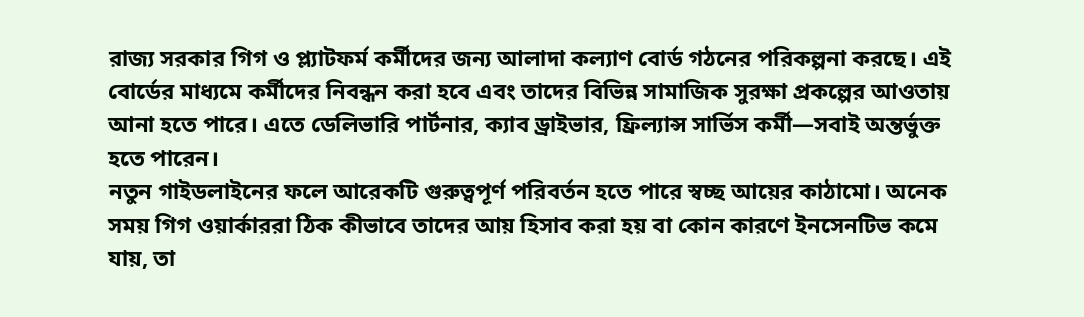রাজ্য সরকার গিগ ও প্ল্যাটফর্ম কর্মীদের জন্য আলাদা কল্যাণ বোর্ড গঠনের পরিকল্পনা করছে। এই বোর্ডের মাধ্যমে কর্মীদের নিবন্ধন করা হবে এবং তাদের বিভিন্ন সামাজিক সুরক্ষা প্রকল্পের আওতায় আনা হতে পারে। এতে ডেলিভারি পার্টনার, ক্যাব ড্রাইভার, ফ্রিল্যান্স সার্ভিস কর্মী—সবাই অন্তর্ভুক্ত হতে পারেন।
নতুন গাইডলাইনের ফলে আরেকটি গুরুত্বপূর্ণ পরিবর্তন হতে পারে স্বচ্ছ আয়ের কাঠামো। অনেক সময় গিগ ওয়ার্কাররা ঠিক কীভাবে তাদের আয় হিসাব করা হয় বা কোন কারণে ইনসেনটিভ কমে যায়, তা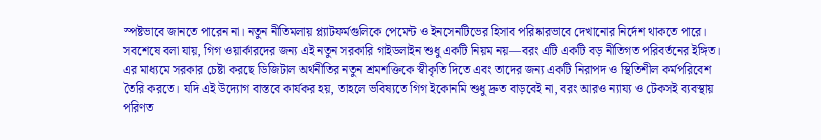স্পষ্টভাবে জানতে পারেন না। নতুন নীতিমলায় প্ল্যাটফর্মগুলিকে পেমেন্ট ও ইনসেনটিভের হিসাব পরিষ্কারভাবে দেখানোর নির্দেশ থাকতে পারে।
সবশেষে বলা যায়, গিগ ওয়ার্কারদের জন্য এই নতুন সরকারি গাইডলাইন শুধু একটি নিয়ম নয়—বরং এটি একটি বড় নীতিগত পরিবর্তনের ইঙ্গিত। এর মাধ্যমে সরকার চেষ্টা করছে ডিজিটাল অর্থনীতির নতুন শ্রমশক্তিকে স্বীকৃতি দিতে এবং তাদের জন্য একটি নিরাপদ ও স্থিতিশীল কর্মপরিবেশ তৈরি করতে। যদি এই উদ্যোগ বাস্তবে কার্যকর হয়, তাহলে ভবিষ্যতে গিগ ইকোনমি শুধু দ্রুত বাড়বেই না, বরং আরও ন্যায্য ও টেকসই ব্যবস্থায় পরিণত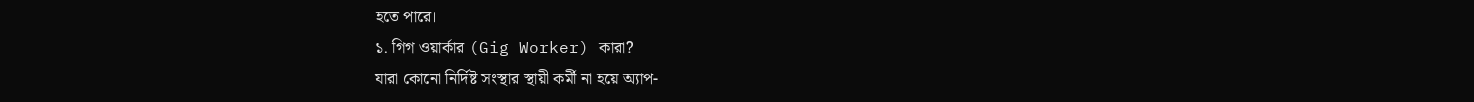হতে পারে।
১. গিগ ওয়ার্কার (Gig Worker) কারা?
যারা কোনো নির্দিষ্ট সংস্থার স্থায়ী কর্মী না হয়ে অ্যাপ-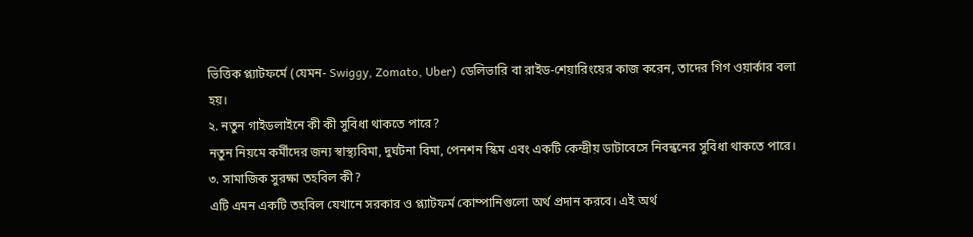ভিত্তিক প্ল্যাটফর্মে (যেমন- Swiggy, Zomato, Uber) ডেলিভারি বা রাইড-শেয়ারিংয়ের কাজ করেন, তাদের গিগ ওয়ার্কার বলা হয়।
২. নতুন গাইডলাইনে কী কী সুবিধা থাকতে পারে?
নতুন নিয়মে কর্মীদের জন্য স্বাস্থ্যবিমা, দুর্ঘটনা বিমা, পেনশন স্কিম এবং একটি কেন্দ্রীয় ডাটাবেসে নিবন্ধনের সুবিধা থাকতে পারে।
৩. সামাজিক সুরক্ষা তহবিল কী?
এটি এমন একটি তহবিল যেখানে সরকার ও প্ল্যাটফর্ম কোম্পানিগুলো অর্থ প্রদান করবে। এই অর্থ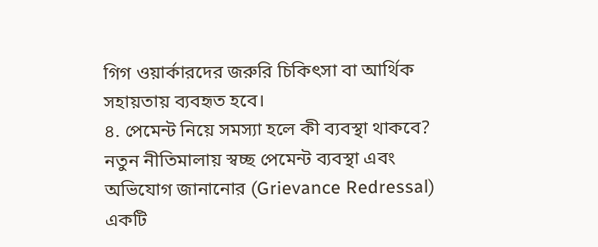গিগ ওয়ার্কারদের জরুরি চিকিৎসা বা আর্থিক সহায়তায় ব্যবহৃত হবে।
৪. পেমেন্ট নিয়ে সমস্যা হলে কী ব্যবস্থা থাকবে?
নতুন নীতিমালায় স্বচ্ছ পেমেন্ট ব্যবস্থা এবং অভিযোগ জানানোর (Grievance Redressal) একটি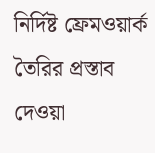নির্দিষ্ট ফ্রেমওয়ার্ক তৈরির প্রস্তাব দেওয়া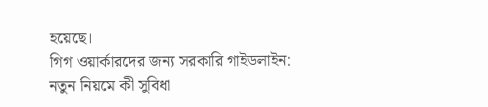হয়েছে।
গিগ ওয়ার্কারদের জন্য সরকারি গাইডলাইন: নতুন নিয়মে কী সুবিধা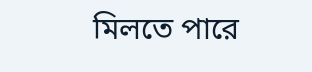মিলতে পারে